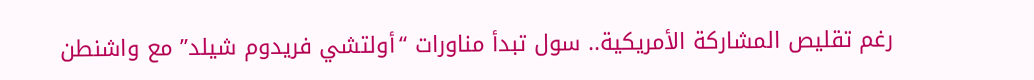رغم تقليص المشاركة الأمريكية.. سول تبدأ مناورات “أولتشي فريدوم شيلد” مع واشنطن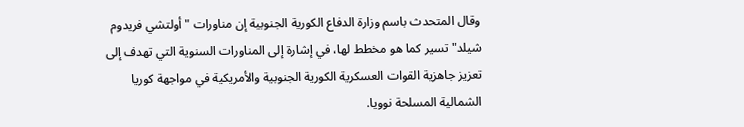وقال المتحدث باسم وزارة الدفاع الكورية الجنوبية إن مناورات "أولتشي فريدوم شيلد" تسير كما هو مخطط لها، في إشارة إلى المناورات السنوية التي تهدف إلى تعزيز جاهزية القوات العسكرية الكورية الجنوبية والأمريكية في مواجهة كوريا الشمالية المسلحة نوويا.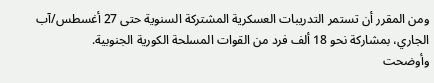ومن المقرر أن تستمر التدريبات العسكرية المشتركة السنوية حتى 27 أغسطس/آب الجاري، بمشاركة نحو 18 ألف فرد من القوات المسلحة الكورية الجنوبية.
وأوضحت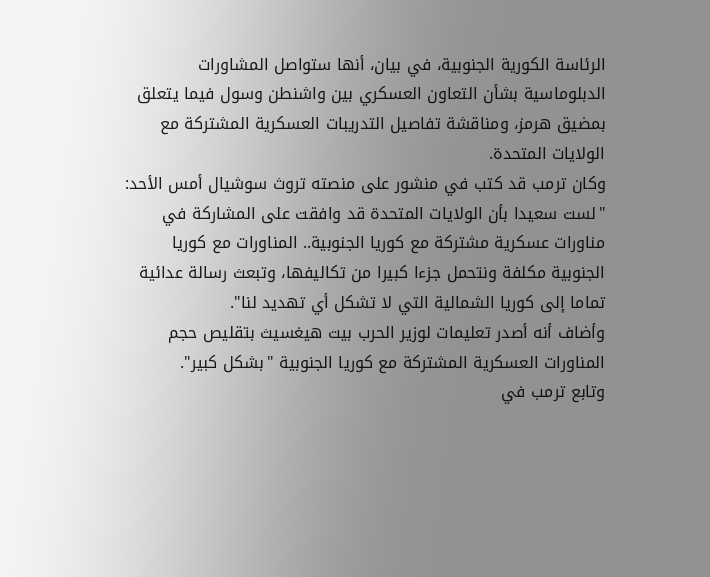الرئاسة الكورية الجنوبية، في بيان، أنها ستواصل المشاورات الدبلوماسية بشأن التعاون العسكري بين واشنطن وسول فيما يتعلق بمضيق هرمز، ومناقشة تفاصيل التدريبات العسكرية المشتركة مع الولايات المتحدة.
وكان ترمب قد كتب في منشور على منصته تروث سوشيال أمس الأحد: "لست سعيدا بأن الولايات المتحدة قد وافقت على المشاركة في مناورات عسكرية مشتركة مع كوريا الجنوبية.. المناورات مع كوريا الجنوبية مكلفة ونتحمل جزءا كبيرا من تكاليفها، وتبعث رسالة عدائية تماما إلى كوريا الشمالية التي لا تشكل أي تهديد لنا".
وأضاف أنه أصدر تعليمات لوزير الحرب بيت هيغسيث بتقليص حجم المناورات العسكرية المشتركة مع كوريا الجنوبية "بشكل كبير".
وتابع ترمب في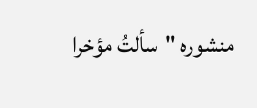منشوره "سألتُ مؤخرا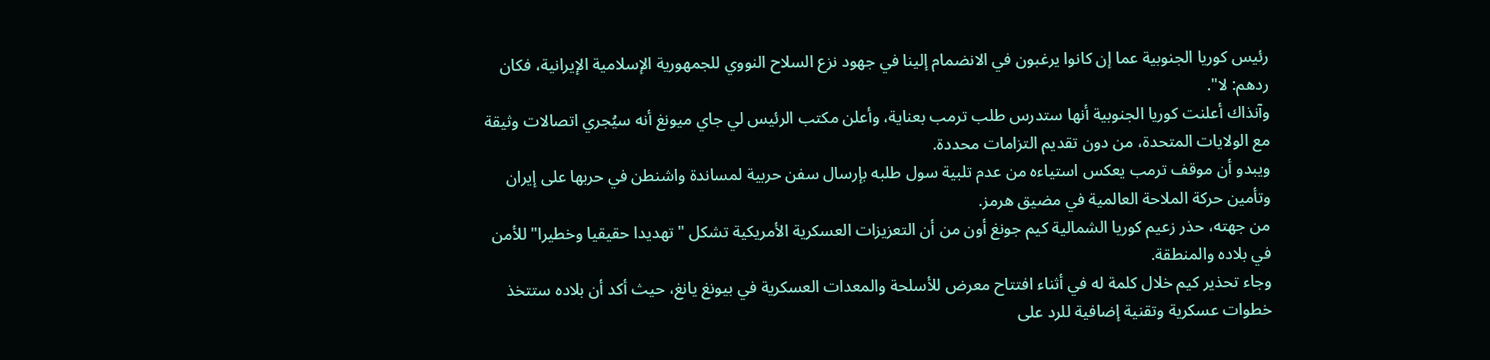رئيس كوريا الجنوبية عما إن كانوا يرغبون في الانضمام إلينا في جهود نزع السلاح النووي للجمهورية الإسلامية الإيرانية، فكان ردهم: لا".
وآنذاك أعلنت كوريا الجنوبية أنها ستدرس طلب ترمب بعناية، وأعلن مكتب الرئيس لي جاي ميونغ أنه سيُجري اتصالات وثيقة مع الولايات المتحدة، من دون تقديم التزامات محددة.
ويبدو أن موقف ترمب يعكس استياءه من عدم تلبية سول طلبه بإرسال سفن حربية لمساندة واشنطن في حربها على إيران وتأمين حركة الملاحة العالمية في مضيق هرمز.
من جهته، حذر زعيم كوريا الشمالية كيم جونغ أون من أن التعزيزات العسكرية الأمريكية تشكل "تهديدا حقيقيا وخطيرا" للأمن في بلاده والمنطقة.
وجاء تحذير كيم خلال كلمة له في أثناء افتتاح معرض للأسلحة والمعدات العسكرية في بيونغ يانغ، حيث أكد أن بلاده ستتخذ خطوات عسكرية وتقنية إضافية للرد على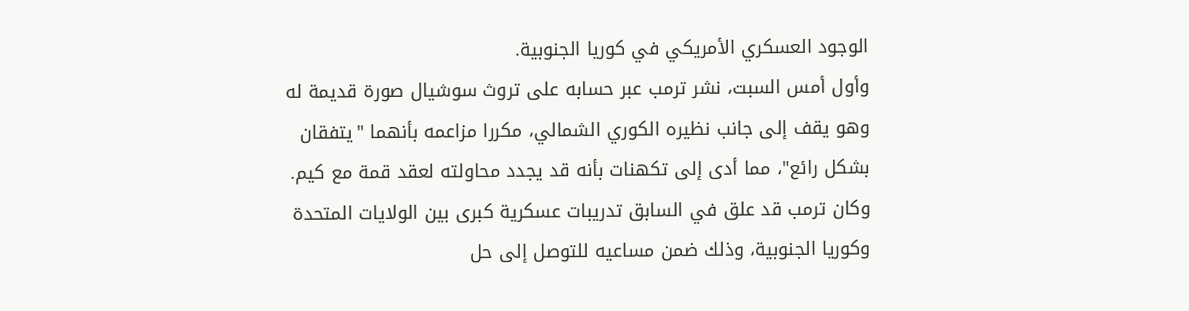الوجود العسكري الأمريكي في كوريا الجنوبية.
وأول أمس السبت، نشر ترمب عبر حسابه على تروث سوشيال صورة قديمة له وهو يقف إلى جانب نظيره الكوري الشمالي، مكررا مزاعمه بأنهما "يتفقان بشكل رائع"، مما أدى إلى تكهنات بأنه قد يجدد محاولته لعقد قمة مع كيم.
وكان ترمب قد علق في السابق تدريبات عسكرية كبرى بين الولايات المتحدة وكوريا الجنوبية، وذلك ضمن مساعيه للتوصل إلى حل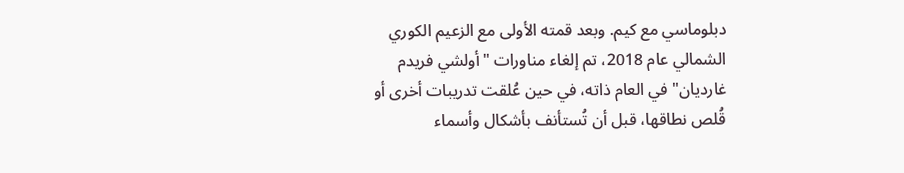دبلوماسي مع كيم. وبعد قمته الأولى مع الزعيم الكوري الشمالي عام 2018، تم إلغاء مناورات "أولشي فريدم غارديان" في العام ذاته، في حين عُلقت تدريبات أخرى أو قُلص نطاقها، قبل أن تُستأنف بأشكال وأسماء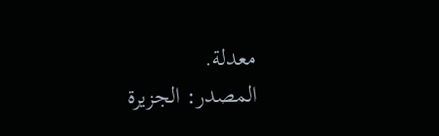معدلة.
المصدر: الجزيرة